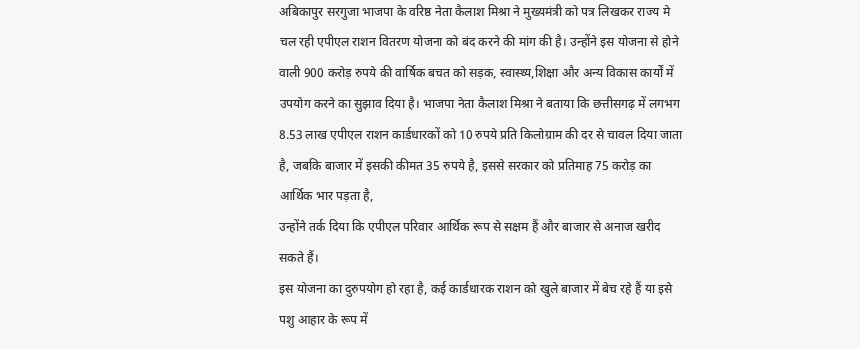अबिकापुर सरगुजा भाजपा के वरिष्ठ नेता कैलाश मिश्रा ने मुख्यमंत्री को पत्र लिखकर राज्य मे चल रही एपीएल राशन वितरण योजना को बंद करने की मांग की है। उन्होंने इस योजना से होने वाली 900 करोड़ रुपये की वार्षिक बचत को सड़क, स्वास्थ्य,शिक्षा और अन्य विकास कार्यों में उपयोग करने का सुझाव दिया है। भाजपा नेता कैलाश मिश्रा ने बताया कि छत्तीसगढ़ में लगभग 8.53 लाख एपीएल राशन कार्डधारकों को 10 रुपये प्रति किलोग्राम की दर से चावल दिया जाता है, जबकि बाजार में इसकी कीमत 35 रुपये है, इससे सरकार को प्रतिमाह 75 करोड़ का आर्थिक भार पड़ता है,
उन्होंने तर्क दिया कि एपीएल परिवार आर्थिक रूप से सक्षम हैं और बाजार से अनाज खरीद सकते हैं।
इस योजना का दुरुपयोग हो रहा है, कई कार्डधारक राशन को खुले बाजार में बेच रहे हैं या इसे पशु आहार के रूप में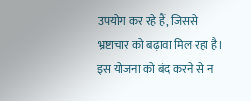उपयोग कर रहे हैं, जिससे भ्रष्टाचार को बढ़ावा मिल रहा है। इस योजना को बंद करने से न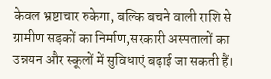केवल भ्रष्टाचार रुकेगा, बल्कि बचने वाली राशि से ग्रामीण सड़कों का निर्माण,सरकारी अस्पतालों का उन्नयन और स्कूलों में सुविधाएं बढ़ाई जा सकती हैं।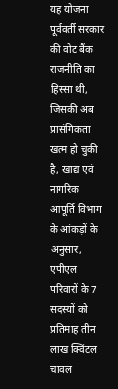यह योजना पूर्ववर्ती सरकार की वोट बैंक राजनीति का हिस्सा थी, जिसकी अब प्रासंगिकता खत्म हो चुकी है, खाद्य एवं नागरिक आपूर्ति विभाग के आंकड़ों के अनुसार, एपीएल परिवारों के 7 सदस्यों को प्रतिमाह तीन लाख क्विंटल चावल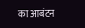का आबंटन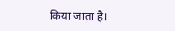किया जाता है।